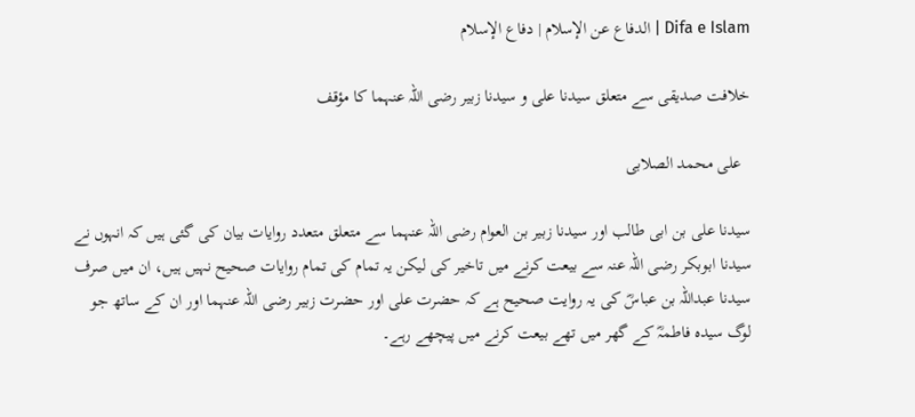Difa e Islam | الدفاع عن الإسلام | دفاع الإسلام

خلافت صدیقی سے متعلق سیدنا علی و سیدنا زبیر رضی اللہ عنہما کا مؤقف

  علی محمد الصلابی

سیدنا علی بن ابی طالب اور سیدنا زبیر بن العوام رضی اللہ عنہما سے متعلق متعدد روایات بیان کی گئی ہیں کہ انہوں نے سیدنا ابوبکر رضی اللہ عنہ سے بیعت کرنے میں تاخیر کی لیکن یہ تمام کی تمام روایات صحیح نہیں ہیں، ان میں صرف سیدنا عبداللہ بن عباسؓ کی یہ روایت صحیح ہے کہ حضرت علی اور حضرت زبیر رضی اللہ عنہما اور ان کے ساتھ جو لوگ سیدہ فاطمہؓ کے گھر میں تھے بیعت کرنے میں پیچھے رہے۔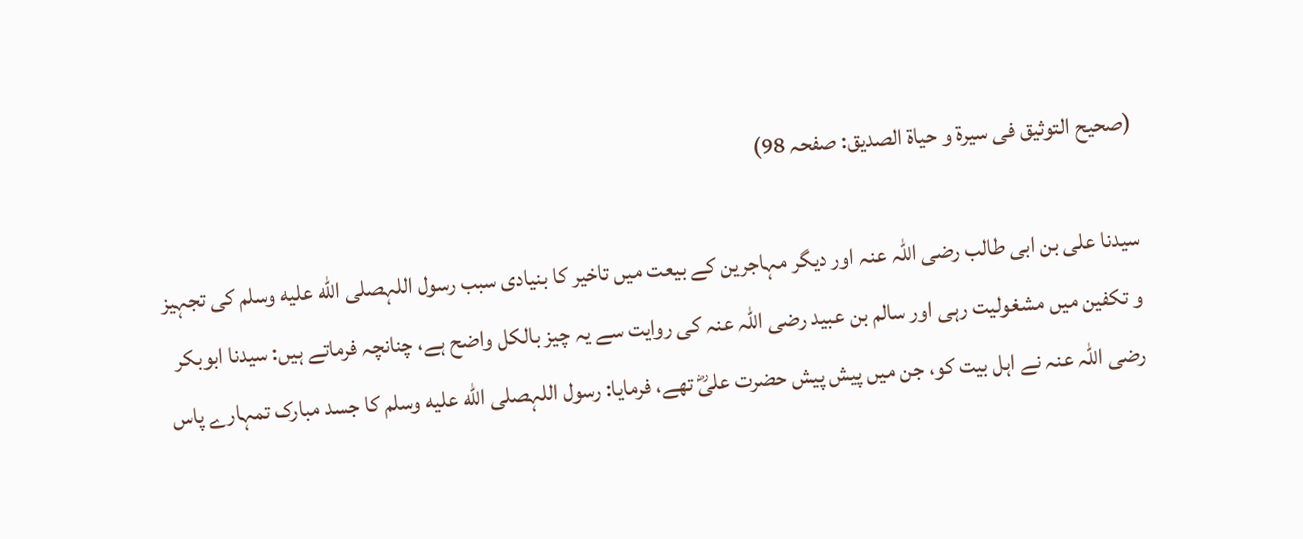(صحیح التوثیق فی سیرۃ و حیاۃ الصدیق: صفحہ 98)

سیدنا علی بن ابی طالب رضی اللہ عنہ اور دیگر مہاجرین کے بیعت میں تاخیر کا بنیادی سبب رسول اللہصلى الله عليه وسلم کی تجہیز و تکفین میں مشغولیت رہی اور سالم بن عبید رضی اللہ عنہ کی روایت سے یہ چیز بالکل واضح ہے، چنانچہ فرماتے ہیں: سیدنا ابوبکر رضی اللہ عنہ نے اہل بیت کو، جن میں پیش پیش حضرت علیؓ تھے، فرمایا: رسول اللہصلى الله عليه وسلم کا جسد مبارک تمہارے پاس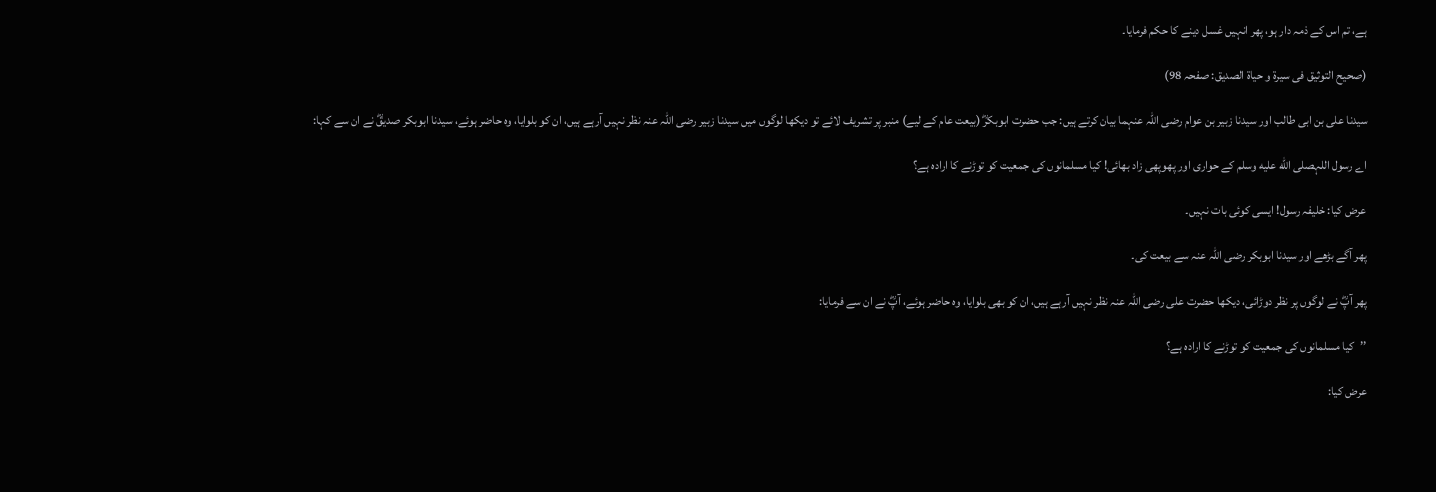ہے، تم اس کے ذمہ دار ہو، پھر انہیں غسل دینے کا حکم فرمایا۔

(صحیح التوثیق فی سیرۃ و حیاۃ الصدیق: صفحہ 98)

سیدنا علی بن ابی طالب اور سیدنا زبیر بن عوام رضی اللہ عنہما بیان کرتے ہیں: جب حضرت ابوبکرؓ (بیعت عام کے لیے) منبر پر تشریف لائے تو دیکھا لوگوں میں سیدنا زبیر رضی اللہ عنہ نظر نہیں آرہے ہیں، ان کو بلوایا، وہ حاضر ہوئے، سیدنا ابوبکر صدیقؓ نے ان سے کہا:

اے رسول اللہصلى الله عليه وسلم کے حواری اور پھوپھی زاد بھائی! کیا مسلمانوں کی جمعیت کو توڑنے کا ارادہ ہے؟

عرض کیا: خلیفہ رسول! ایسی کوئی بات نہیں۔

پھر آگے بڑھے اور سیدنا ابوبکر رضی اللہ عنہ سے بیعت کی۔

پھر آپؓ نے لوگوں پر نظر دوڑائی، دیکھا حضرت علی رضی اللہ عنہ نظر نہیں آرہے ہیں، ان کو بھی بلوایا، وہ حاضر ہوئے، آپؓ نے ان سے فرمایا:

’’کیا مسلمانوں کی جمعیت کو توڑنے کا ارادہ ہے؟

عرض کیا: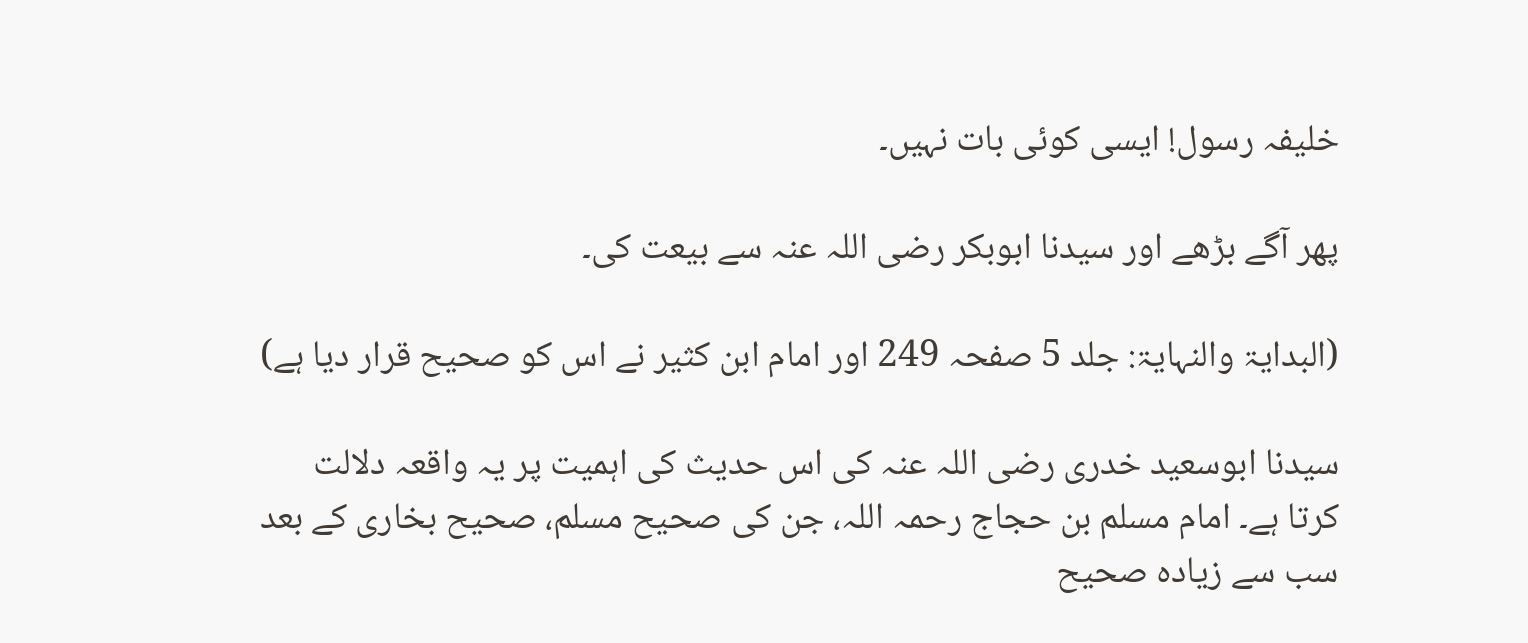خلیفہ رسول! ایسی کوئی بات نہیں۔

پھر آگے بڑھے اور سیدنا ابوبکر رضی اللہ عنہ سے بیعت کی۔

(البدایۃ والنہایۃ: جلد 5 صفحہ 249 اور امام ابن کثیر نے اس کو صحیح قرار دیا ہے)

سیدنا ابوسعید خدری رضی اللہ عنہ کی اس حدیث کی اہمیت پر یہ واقعہ دلالت کرتا ہے۔ امام مسلم بن حجاج رحمہ اللہ، جن کی صحیح مسلم، صحیح بخاری کے بعد سب سے زیادہ صحیح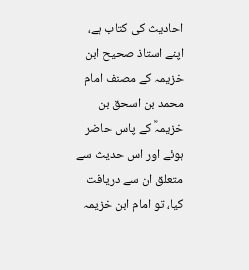احادیث کی کتاب ہے، اپنے استاذ صحیح ابن خزیمہ کے مصنف امام محمد بن اسحق بن خزیمہؒ کے پاس حاضر ہوئے اور اس حدیث سے متعلق ان سے دریافت کیا، تو امام ابن خزیمہ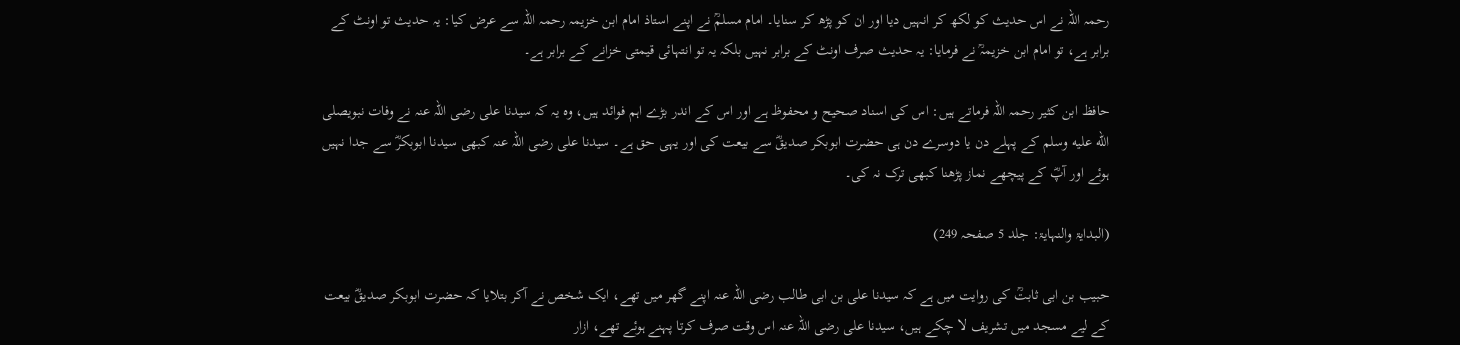رحمہ اللہ نے اس حدیث کو لکھ کر انہیں دیا اور ان کو پڑھ کر سنایا۔ امام مسلمؒ نے اپنے استاذ امام ابن خزیمہ رحمہ اللہ سے عرض کیا: یہ حدیث تو اونٹ کے برابر ہے، تو امام ابن خزیمہؒ نے فرمایا: یہ حدیث صرف اونٹ کے برابر نہیں بلکہ یہ تو انتہائی قیمتی خزانے کے برابر ہے۔

حافظ ابن کثیر رحمہ اللہ فرماتے ہیں: اس کی اسناد صحیح و محفوظ ہے اور اس کے اندر بڑے اہم فوائد ہیں، وہ یہ کہ سيدنا علی رضی اللہ عنہ نے وفات نبویصلى الله عليه وسلم کے پہلے دن یا دوسرے دن ہی حضرت ابوبکر صديقؓ سے بیعت کی اور یہی حق ہے۔ سيدنا علی رضی اللہ عنہ کبھی سيدنا ابوبکرؓ سے جدا نہیں ہوئے اور آپؓ کے پیچھے نماز پڑھنا کبھی ترک نہ کی۔

(البدایۃ والنہایۃ: جلد 5 صفحہ 249)

حبیب بن ابی ثابتؒ کی روایت میں ہے کہ سیدنا علی بن ابی طالب رضی اللہ عنہ اپنے گھر میں تھے، ایک شخص نے آکر بتلایا کہ حضرت ابوبکر صدیقؓ بیعت کے لیے مسجد میں تشریف لا چکے ہیں، سیدنا علی رضی اللہ عنہ اس وقت صرف کرتا پہنے ہوئے تھے، ازار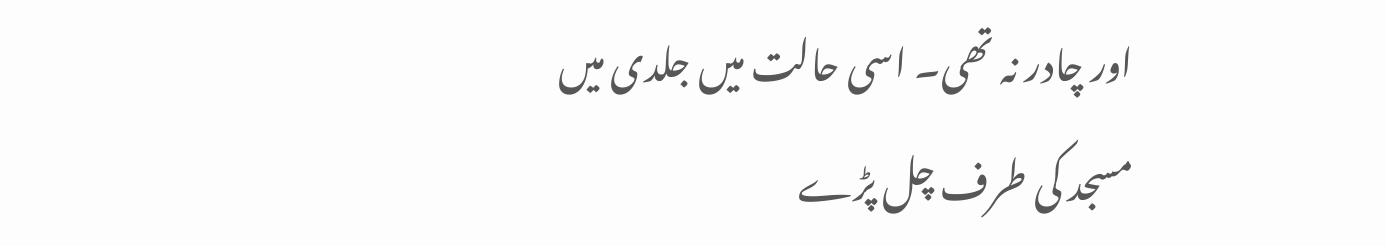اور چادر نہ تھی۔ اسی حالت میں جلدی میں مسجد کی طرف چل پڑے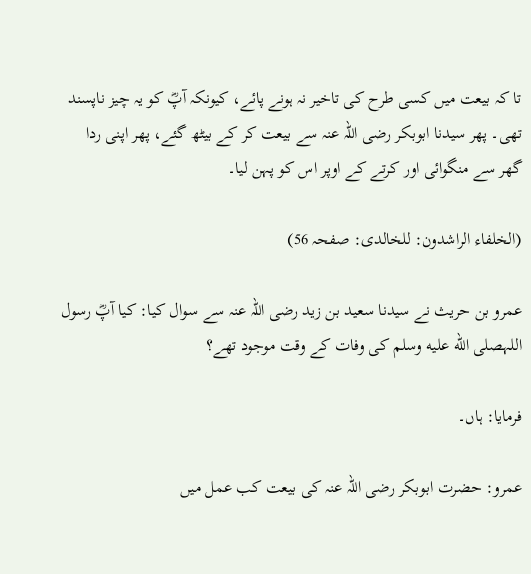تا کہ بیعت میں کسی طرح کی تاخیر نہ ہونے پائے، کیونکہ آپؓ کو یہ چیز ناپسند تھی۔ پھر سیدنا ابوبکر رضی اللہ عنہ سے بیعت کر کے بیٹھ گئے، پھر اپنی ردا گھر سے منگوائی اور کرتے کے اوپر اس کو پہن لیا۔

(الخلفاء الراشدون: للخالدی: صفحہ 56)

عمرو بن حریث نے سیدنا سعید بن زید رضی اللہ عنہ سے سوال کیا: کیا آپؓ رسول اللہصلى الله عليه وسلم کی وفات کے وقت موجود تھے؟

فرمایا: ہاں۔

عمرو: حضرت ابوبکر رضی اللہ عنہ کی بیعت کب عمل میں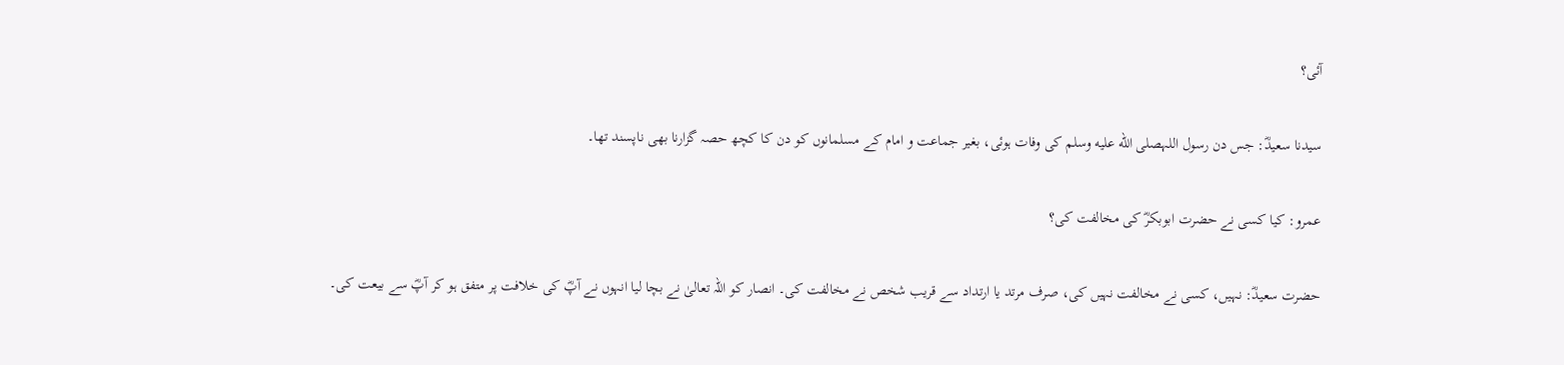آئی؟

سیدنا سعیدؓ: جس دن رسول اللہصلى الله عليه وسلم کی وفات ہوئی، بغیر جماعت و امام کے مسلمانوں کو دن کا کچھ حصہ گزارنا بھی ناپسند تھا۔

عمرو: کیا کسی نے حضرت ابوبکرؓ کی مخالفت کی؟

حضرت سعیدؓ: نہیں، کسی نے مخالفت نہیں کی، صرف مرتد یا ارتداد سے قریب شخص نے مخالفت کی۔ انصار کو اللہ تعالیٰ نے بچا لیا انہوں نے آپؓ کی خلافت پر متفق ہو کر آپؓ سے بیعت کی۔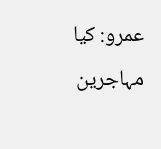عمرو: کیا مہاجرین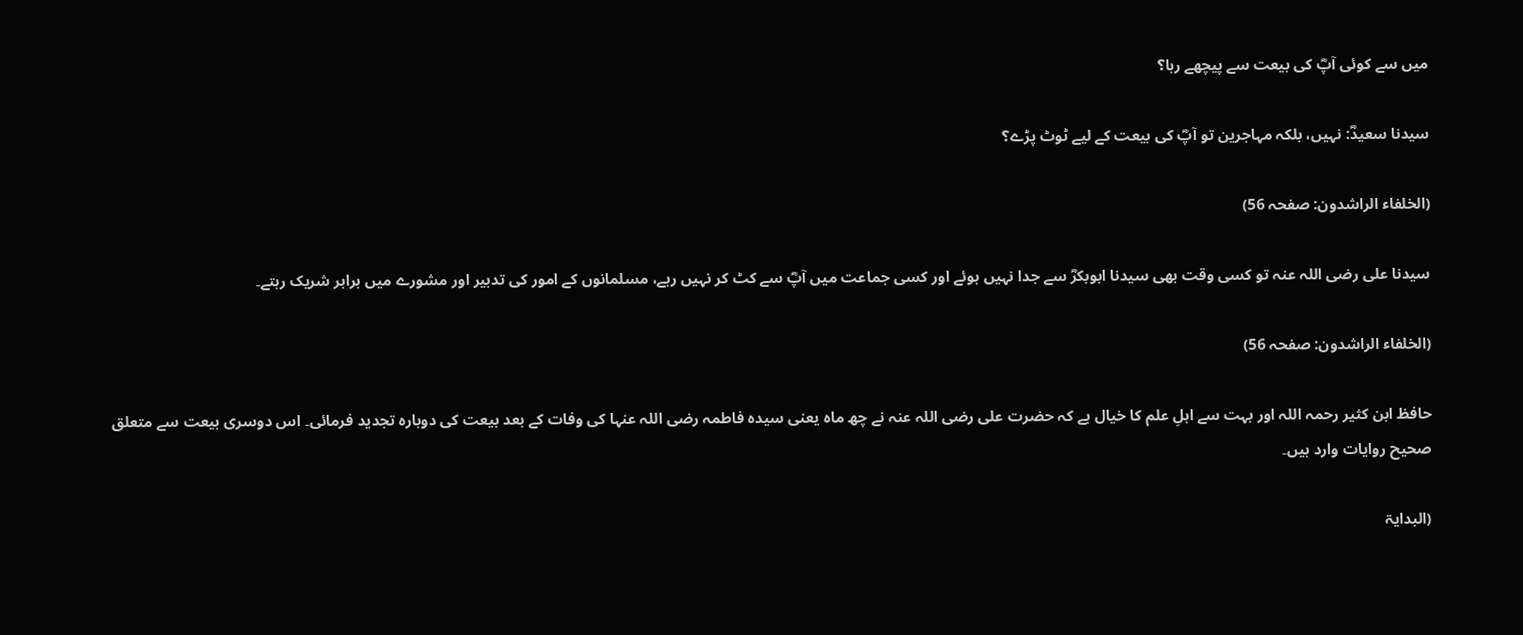میں سے کوئی آپؓ کی بیعت سے پیچھے رہا؟

سيدنا سعیدؓ: نہیں، بلکہ مہاجرین تو آپؓ کی بیعت کے لیے ٹوٹ پڑے؟

(الخلفاء الراشدون: صفحہ 56)

سیدنا علی رضی اللہ عنہ تو کسی وقت بھی سیدنا ابوبکرؓ سے جدا نہیں ہوئے اور کسی جماعت میں آپؓ سے کٹ کر نہیں رہے، مسلمانوں کے امور کی تدبیر اور مشورے میں برابر شریک رہتے۔

(الخلفاء الراشدون: صفحہ 56)

حافظ ابن کثیر رحمہ اللہ اور بہت سے اہلِ علم کا خیال ہے کہ حضرت علی رضی اللہ عنہ نے چھ ماہ یعنی سیدہ فاطمہ رضی اللہ عنہا کی وفات کے بعد بیعت کی دوبارہ تجدید فرمائی۔ اس دوسری بیعت سے متعلق صحیح روایات وارد ہیں۔

(البدایۃ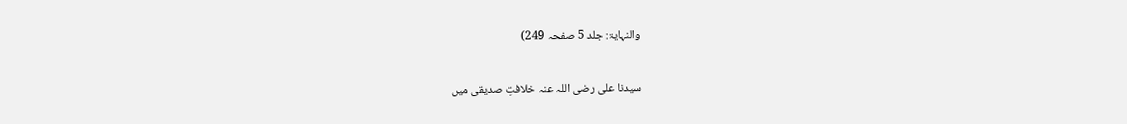والنہایۃ: جلد 5 صفحہ 249)

سیدنا علی رضی اللہ عنہ خلافتِ صدیقی میں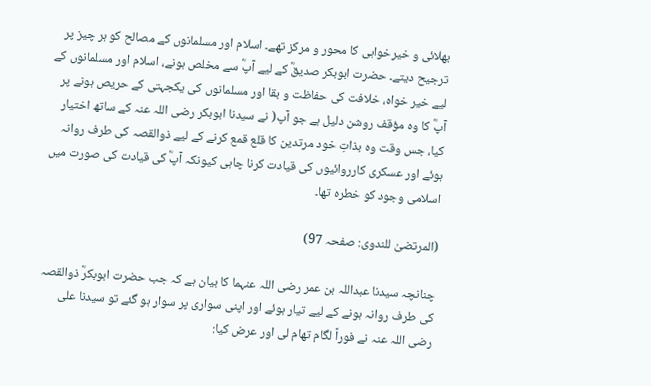بھلائی و خیرخواہی کا محور و مرکز تھے۔ اسلام اور مسلمانوں کے مصالح کو ہر چیز پر ترجیح دیتے۔ حضرت ابوبکر صدیقؓ کے لیے آپؓ سے مخلص ہونے، اسلام اور مسلمانوں کے لیے خیر خواہ، خلافت کی حفاظت و بقا اور مسلمانوں کی یکجہتی کے حریص ہونے پر آپؓ کا وہ مؤقف روشن دلیل ہے جو آپ( نے سيدنا ابوبکر رضی اللہ عنہ کے ساتھ اختیار کیا، جس وقت وہ بذاتِ خود مرتدین کا قلع قمع کرنے کے لیے ذوالقصہ کی طرف روانہ ہوئے اور عسکری کارروائیوں کی قیادت کرنا چاہی کیونکہ آپؓ کی قیادت کی صورت میں اسلامی وجود کو خطرہ تھا۔

(المرتضیٰ للندوی: صفحہ 97)

چنانچہ سیدنا عبداللہ بن عمر رضی اللہ عنہما کا بیان ہے کہ جب حضرت ابوبکرؓ ذوالقصہ کی طرف روانہ ہونے کے لیے تیار ہوئے اور اپنی سواری پر سوار ہو گئے تو سیدنا علی رضی اللہ عنہ نے فوراً لگام تھام لی اور عرض کیا: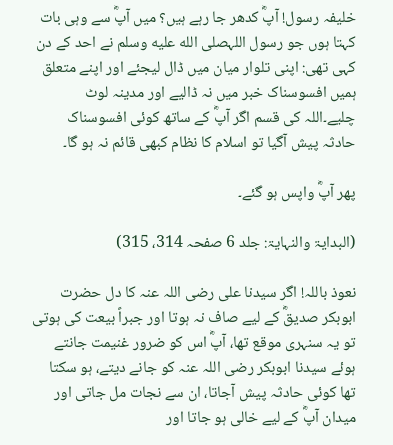خلیفہ رسول! آپؓ کدھر جا رہے ہیں؟ میں آپؓ سے وہی بات کہتا ہوں جو رسول اللہصلى الله عليه وسلم نے احد کے دن کہی تھی: اپنی تلوار میان میں ڈال لیجئے اور اپنے متعلق ہمیں افسوسناک خبر میں نہ ڈالیے اور مدینہ لوٹ چلیے۔اللہ کی قسم اگر آپؓ کے ساتھ کوئی افسوسناک حادثہ پیش آگیا تو اسلام کا نظام کبھی قائم نہ ہو گا۔

پھر آپؓ واپس ہو گئے۔

(البدایۃ والنہایۃ: جلد 6 صفحہ 314، 315)

نعوذ باللہ! اگر سیدنا علی رضی اللہ عنہ کا دل حضرت ابوبکر صدیقؓ کے لیے صاف نہ ہوتا اور جبراً بیعت کی ہوتی تو یہ سنہری موقع تھا، آپؓ اس کو ضرور غنیمت جانتے ہوئے سيدنا ابوبکر رضی اللہ عنہ کو جانے دیتے، ہو سکتا تھا کوئی حادثہ پیش آجاتا، ان سے نجات مل جاتی اور میدان آپؓ کے لیے خالی ہو جاتا اور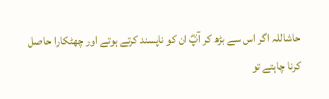حاشاللہ اگر اس سے بڑھ کر آپؓ ان کو ناپسند کرتے ہوتے اور چھٹکارا حاصل کرنا چاہتے تو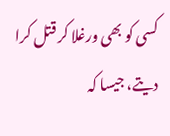کسی کو بھی ورغلا کر قتل کرا دیتے، جیسا کہ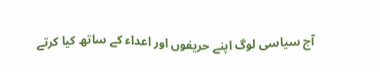آج سیاسی لوگ اپنے حریفوں اور اعداء کے ساتھ کیا کرتے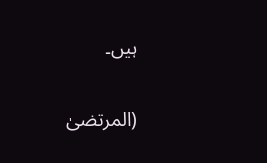ہیں۔

(المرتضیٰ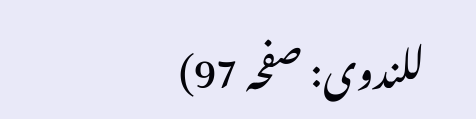للندوی: صفحہ 97)